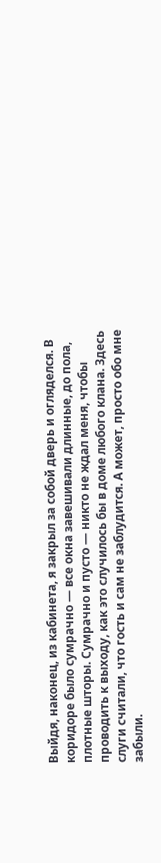Выйдя, наконец, из кабинета, я закрыл за собой дверь и огляделся. В коридоре было сумрачно — все окна завешивали длинные, до пола, плотные шторы. Сумрачно и пусто — никто не ждал меня, чтобы проводить к выходу, как это случилось бы в доме любого клана. Здесь слуги считали, что гость и сам не заблудится. А может, просто обо мне забыли.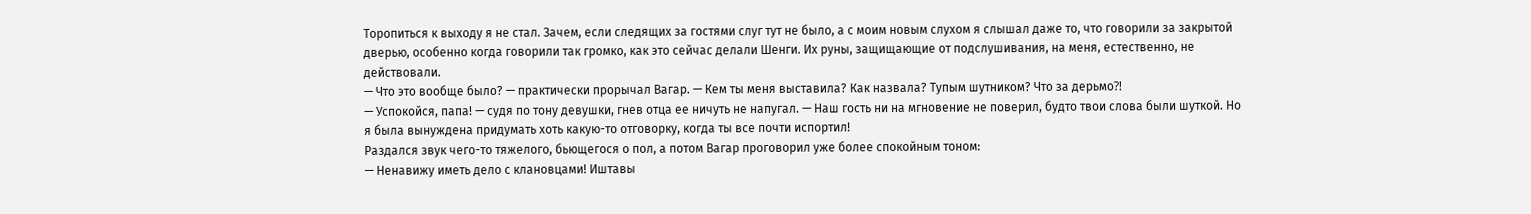Торопиться к выходу я не стал. Зачем, если следящих за гостями слуг тут не было, а с моим новым слухом я слышал даже то, что говорили за закрытой дверью, особенно когда говорили так громко, как это сейчас делали Шенги. Их руны, защищающие от подслушивания, на меня, естественно, не действовали.
— Что это вообще было? — практически прорычал Вагар. — Кем ты меня выставила? Как назвала? Тупым шутником? Что за дерьмо⁈
— Успокойся, папа! — судя по тону девушки, гнев отца ее ничуть не напугал. — Наш гость ни на мгновение не поверил, будто твои слова были шуткой. Но я была вынуждена придумать хоть какую-то отговорку, когда ты все почти испортил!
Раздался звук чего-то тяжелого, бьющегося о пол, а потом Вагар проговорил уже более спокойным тоном:
— Ненавижу иметь дело с клановцами! Иштавы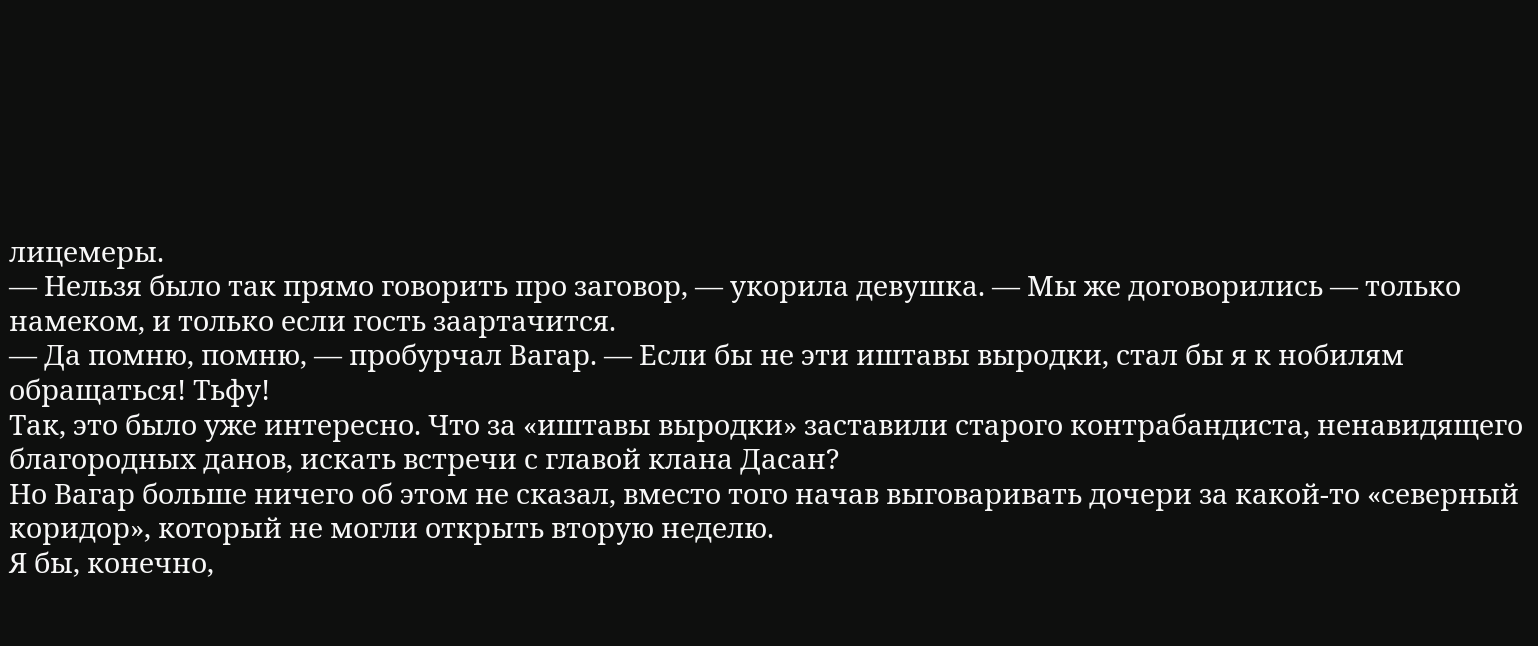лицемеры.
— Нельзя было так прямо говорить про заговор, — укорила девушка. — Мы же договорились — только намеком, и только если гость заартачится.
— Да помню, помню, — пробурчал Вагар. — Если бы не эти иштавы выродки, стал бы я к нобилям обращаться! Тьфу!
Так, это было уже интересно. Что за «иштавы выродки» заставили старого контрабандиста, ненавидящего благородных данов, искать встречи с главой клана Дасан?
Но Вагар больше ничего об этом не сказал, вместо того начав выговаривать дочери за какой-то «северный коридор», который не могли открыть вторую неделю.
Я бы, конечно,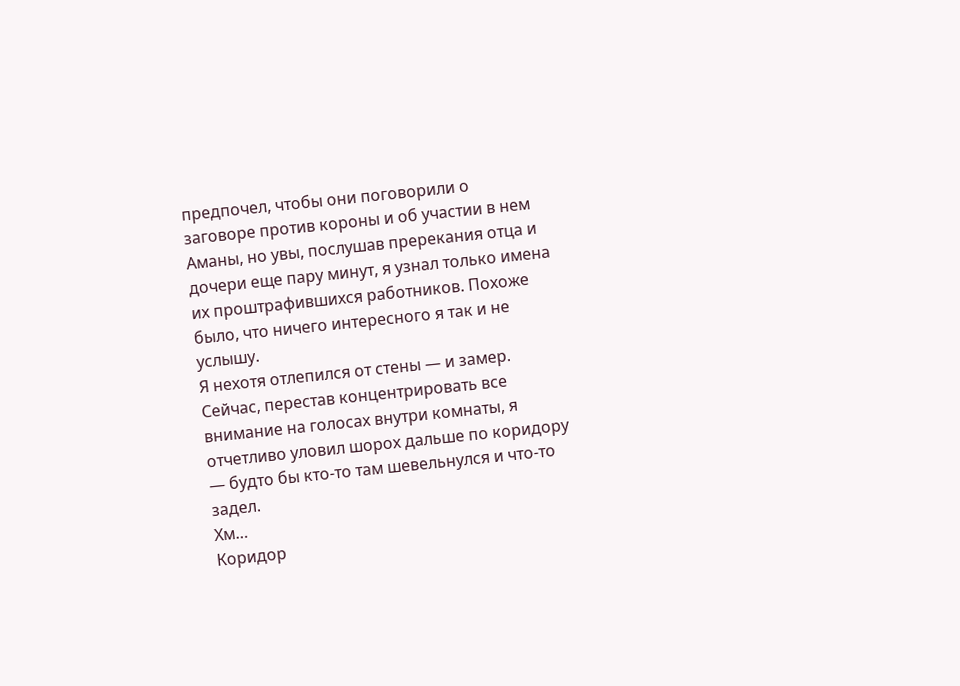предпочел, чтобы они поговорили о заговоре против короны и об участии в нем Аманы, но увы, послушав пререкания отца и дочери еще пару минут, я узнал только имена их проштрафившихся работников. Похоже было, что ничего интересного я так и не услышу.
Я нехотя отлепился от стены — и замер. Сейчас, перестав концентрировать все внимание на голосах внутри комнаты, я отчетливо уловил шорох дальше по коридору — будто бы кто-то там шевельнулся и что-то задел.
Хм…
Коридор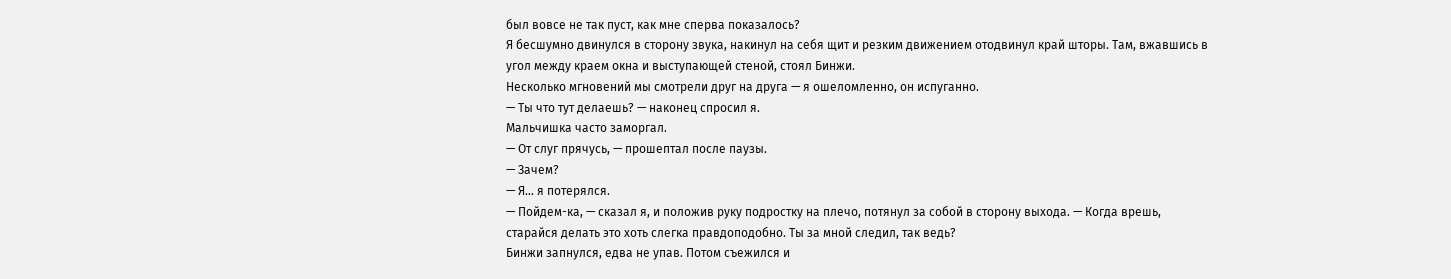был вовсе не так пуст, как мне сперва показалось?
Я бесшумно двинулся в сторону звука, накинул на себя щит и резким движением отодвинул край шторы. Там, вжавшись в угол между краем окна и выступающей стеной, стоял Бинжи.
Несколько мгновений мы смотрели друг на друга — я ошеломленно, он испуганно.
— Ты что тут делаешь? — наконец спросил я.
Мальчишка часто заморгал.
— От слуг прячусь, — прошептал после паузы.
— Зачем?
— Я… я потерялся.
— Пойдем-ка, — сказал я, и положив руку подростку на плечо, потянул за собой в сторону выхода. — Когда врешь, старайся делать это хоть слегка правдоподобно. Ты за мной следил, так ведь?
Бинжи запнулся, едва не упав. Потом съежился и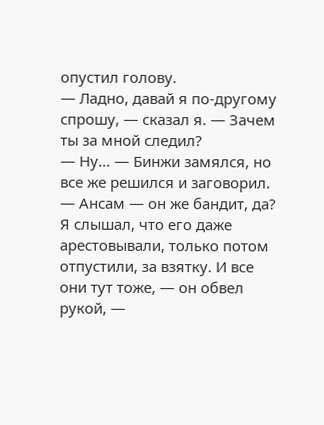опустил голову.
— Ладно, давай я по-другому спрошу, — сказал я. — Зачем ты за мной следил?
— Ну… — Бинжи замялся, но все же решился и заговорил. — Ансам — он же бандит, да? Я слышал, что его даже арестовывали, только потом отпустили, за взятку. И все они тут тоже, — он обвел рукой, —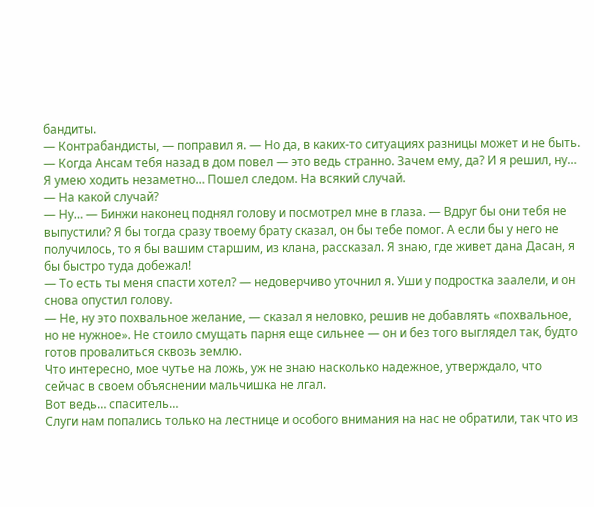бандиты.
— Контрабандисты, — поправил я. — Но да, в каких-то ситуациях разницы может и не быть.
— Когда Ансам тебя назад в дом повел — это ведь странно. Зачем ему, да? И я решил, ну… Я умею ходить незаметно… Пошел следом. На всякий случай.
— На какой случай?
— Ну… — Бинжи наконец поднял голову и посмотрел мне в глаза. — Вдруг бы они тебя не выпустили? Я бы тогда сразу твоему брату сказал, он бы тебе помог. А если бы у него не получилось, то я бы вашим старшим, из клана, рассказал. Я знаю, где живет дана Дасан, я бы быстро туда добежал!
— То есть ты меня спасти хотел? — недоверчиво уточнил я. Уши у подростка заалели, и он снова опустил голову.
— Не, ну это похвальное желание, — сказал я неловко, решив не добавлять «похвальное, но не нужное». Не стоило смущать парня еще сильнее — он и без того выглядел так, будто готов провалиться сквозь землю.
Что интересно, мое чутье на ложь, уж не знаю насколько надежное, утверждало, что сейчас в своем объяснении мальчишка не лгал.
Вот ведь… спаситель…
Слуги нам попались только на лестнице и особого внимания на нас не обратили, так что из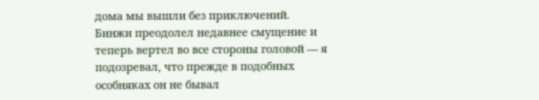дома мы вышли без приключений.
Бинжи преодолел недавнее смущение и теперь вертел во все стороны головой — я подозревал, что прежде в подобных особняках он не бывал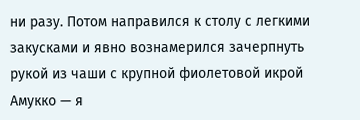ни разу. Потом направился к столу с легкими закусками и явно вознамерился зачерпнуть рукой из чаши с крупной фиолетовой икрой Амукко — я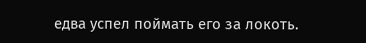едва успел поймать его за локоть.